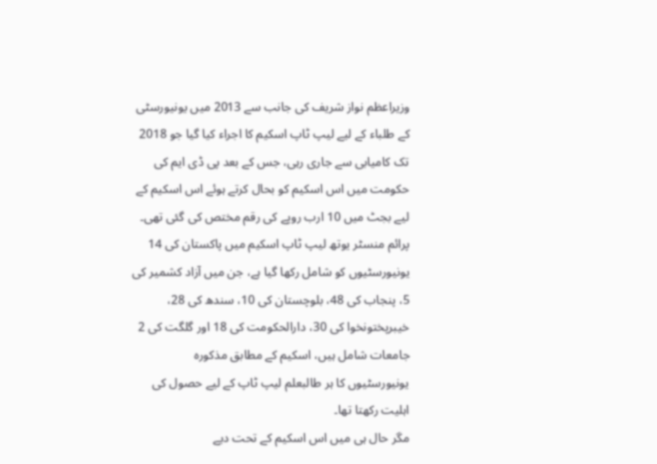وزیراعظم نواز شریف کی جانب سے 2013 میں یونیورسٹی کے طلباء کے لیے لیپ ٹاپ اسکیم کا اجراء کیا گیا جو 2018 تک کامیابی سے جاری رہی، جس کے بعد پی ڈی ایم کی حکومت میں اس اسکیم کو بحال کرتے ہوئے اس اسکیم کے لیے بجٹ میں 10 ارب روپے کی رقم مختص کی گئی تھی۔
پرائم منسٹر یوتھ لیپ ٹاپ اسکیم میں پاکستان کی 14 یونیورسٹیوں کو شامل رکھا گیا ہے، جن میں آزاد کشمیر کی 5، پنجاب کی 48، بلوچستان کی 10، سندھ کی 28، خیبرپختونخوا کی 30، دارالحکومت کی 18 اور گلگت کی 2 جامعات شامل ہیں، اسکیم کے مطابق مذکورہ یونیورسٹیوں کا ہر طالبعلم لیپ ٹاپ کے لیے حصول کی اہلیت رکھتا تھا۔
مگر حال ہی میں اس اسکیم کے تحت دیے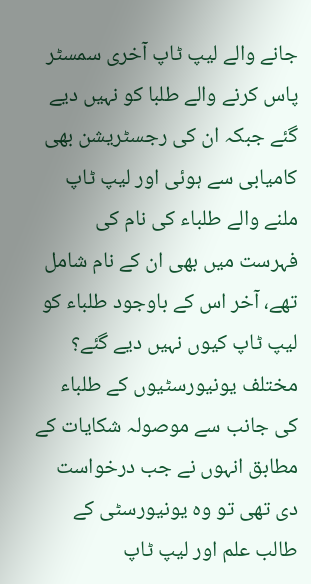جانے والے لیپ ٹاپ آخری سمسٹر پاس کرنے والے طلبا کو نہیں دیے گئے جبکہ ان کی رجسٹریشن بھی کامیابی سے ہوئی اور لیپ ٹاپ ملنے والے طلباء کی نام کی فہرست میں بھی ان کے نام شامل تھے، آخر اس کے باوجود طلباء کو لیپ ٹاپ کیوں نہیں دیے گئے؟
مختلف یونیورسٹیوں کے طلباء کی جانب سے موصولہ شکایات کے مطابق انہوں نے جب درخواست دی تھی تو وہ یونیورسٹی کے طالب علم اور لیپ ٹاپ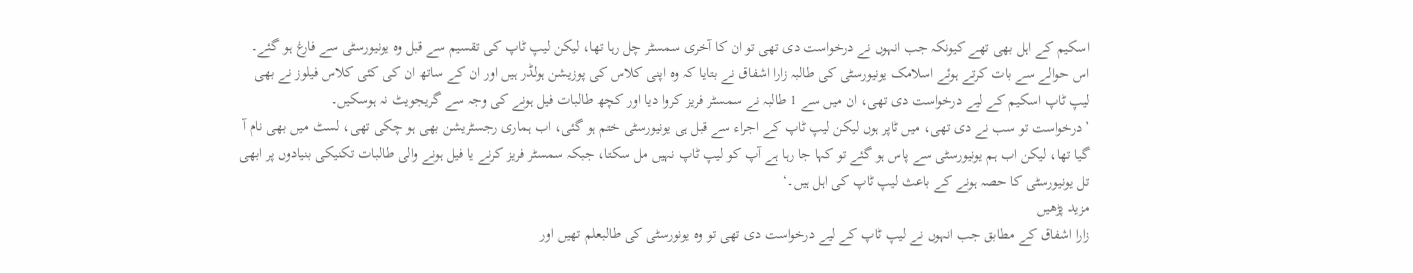اسکیم کے اہل بھی تھے کیونکہ جب انہوں نے درخواست دی تھی تو ان کا آخری سمسٹر چل رہا تھا، لیکن لیپ ٹاپ کی تقسیم سے قبل وہ یونیورسٹی سے فارغ ہو گئے۔
اس حوالے سے بات کرتے ہوئے اسلامک یونیورسٹی کی طالبہ زارا اشفاق نے بتایا کہ وہ اپنی کلاس کی پوزیشن ہولڈر ہیں اور ان کے ساتھ ان کی کئی کلاس فیلوز نے بھی لیپ ٹاپ اسکیم کے لیے درخواست دی تھی، ان میں سے 1 طالبہ نے سمسٹر فریز کروا دیا اور کچھ طالبات فیل ہونے کی وجہ سے گریجویٹ نہ ہوسکیں۔
’درخواست تو سب نے دی تھی، میں ٹاپر ہوں لیکن لیپ ٹاپ کے اجراء سے قبل ہی یونیورسٹی ختم ہو گئی، اب ہماری رجسٹریشن بھی ہو چکی تھی، لسٹ میں بھی نام آ گیا تھا، لیکن اب ہم یونیورسٹی سے پاس ہو گئے تو کہا جا رہا ہے آپ کو لیپ ٹاپ نہیں مل سکتا، جبکہ سمسٹر فریز کرنے یا فیل ہونے والی طالبات تکنیکی بنیادوں پر ابھی تل یونیورسٹی کا حصہ ہونے کے باعث لیپ ٹاپ کی اہل ہیں۔‘
مزید پڑھیں
زارا اشفاق کے مطابق جب انہوں نے لیپ ٹاپ کے لیے درخواست دی تھی تو وہ یونورسٹی کی طالبعلم تھیں اور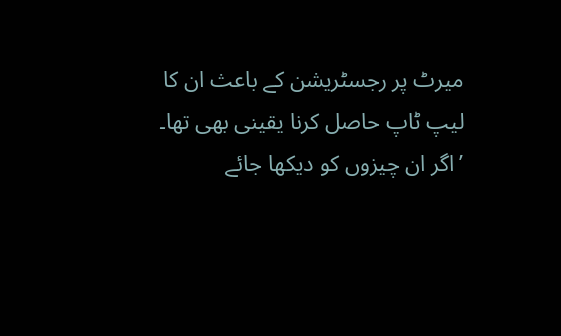میرٹ پر رجسٹریشن کے باعث ان کا لیپ ٹاپ حاصل کرنا یقینی بھی تھا۔ ’اگر ان چیزوں کو دیکھا جائے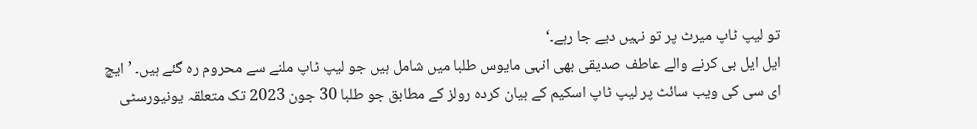تو لیپ ٹاپ میرٹ پر تو نہیں دیے جا رہے۔‘
ایل ایل بی کرنے والے عاطف صدیقی بھی انہی مایوس طلبا میں شامل ہیں جو لیپ ٹاپ ملنے سے محروم رہ گئے ہیں۔ ’ایچ ای سی کی ویب سائٹ پر لیپ ٹاپ اسکیم کے بیان کردہ رولز کے مطابق جو طلبا 30 جون 2023 تک متعلقہ یونیورسٹی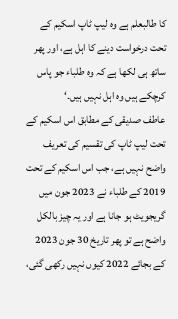کا طالبعلم ہے وہ لیپ ٹاپ اسکیم کے تحت درخواست دینے کا اہل ہے، اور پھر ساتھ ہی لکھا ہے کہ وہ طلباء جو پاس کرچکے ہیں وہ اہل نہیں ہیں۔‘
عاطف صدیقی کے مطابق اس اسکیم کے تحت لیپ ٹاپ کی تقسیم کی تعریف واضح نہیں ہے، جب اس اسکیم کے تحت 2019 کے طلباء نے 2023 جون میں گریجویٹ ہو جانا ہے اور یہ چیز بالکل واضح ہے تو پھر تاریخ 30 جون 2023 کے بجائے 2022 کیوں نہیں رکھی گئی،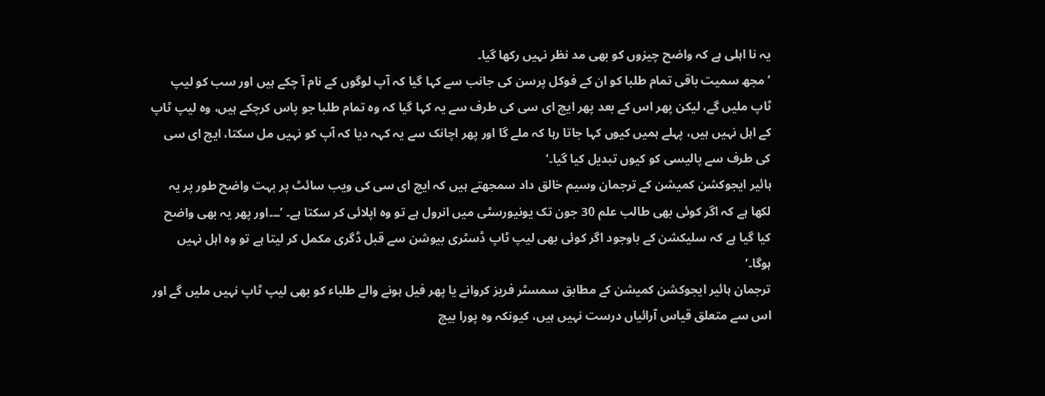یہ نا اہلی ہے کہ واضح چیزوں کو بھی مد نظر نہیں رکھا گیا۔
’مجھ سمیت باقی تمام طلبا کو ان کے فوکل پرسن کی جانب سے کہا گیا کہ آپ لوگوں کے نام آ چکے ہیں اور سب کو لیپ ٹاپ ملیں گے، لیکن پھر اس کے بعد پھر ایچ ای سی کی طرف سے یہ کہا گیا کہ وہ تمام طلبا جو پاس کرچکے ہیں، وہ لیپ ٹاپ کے اہل نہیں ہیں، پہلے ہمیں کیوں کہا جاتا رہا کہ ملے گا اور پھر اچانک سے یہ کہہ دیا کہ آپ کو نہیں مل سکتا، ایچ ای سی کی طرف سے پالیسی کو کیوں تبدیل کیا گیا۔‘
ہائیر ایجوکشن کمیشن کے ترجمان وسیم خالق داد سمجھتے ہیں کہ ایچ ای سی کی ویب سائٹ پر بہت واضح طور پر یہ لکھا ہے کہ اگر کوئی بھی طالب علم 30 جون تک یونیورسٹی میں انرول ہے تو وہ اپلائی کر سکتا ہے۔ ’۔۔۔اور پھر یہ بھی واضح کیا گیا ہے کہ سلیکشن کے باوجود اگر کوئی بھی لیپ ٹاپ ڈسٹری بیوشن سے قبل ڈگری مکمل کر لیتا ہے تو وہ اہل نہیں ہوگا۔‘
ترجمان ہائیر ایجوکشن کمیشن کے مطابق سمسٹر فریز کروانے یا پھر فیل ہونے والے طلباء کو بھی لیپ ٹاپ نہیں ملیں گے اور اس سے متعلق قیاس آرائیاں درست نہیں ہیں، کیونکہ وہ پورا بیچ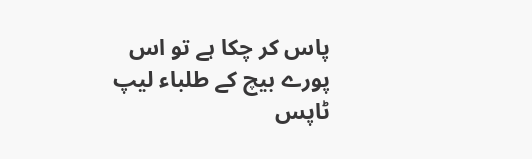پاس کر چکا ہے تو اس پورے بیچ کے طلباء لیپ ٹاپس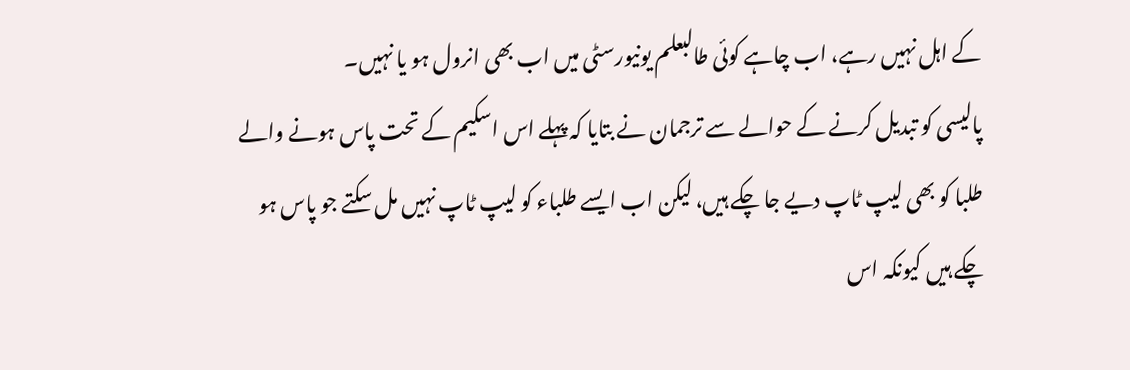کے اہل نہیں رہے، اب چاہے کوئی طالبعلم یونیورسٹی میں اب بھی انرول ہو یا نہیں۔
پالیسی کو تبدیل کرنے کے حوالے سے ترجمان نے بتایا کہ پہلے اس اسکیم کے تحت پاس ہونے والے طلبا کو بھی لیپ ٹاپ دیے جا چکے ہیں، لیکن اب ایسے طلباء کو لیپ ٹاپ نہیں مل سکتے جو پاس ہو چکے ہیں کیونکہ اس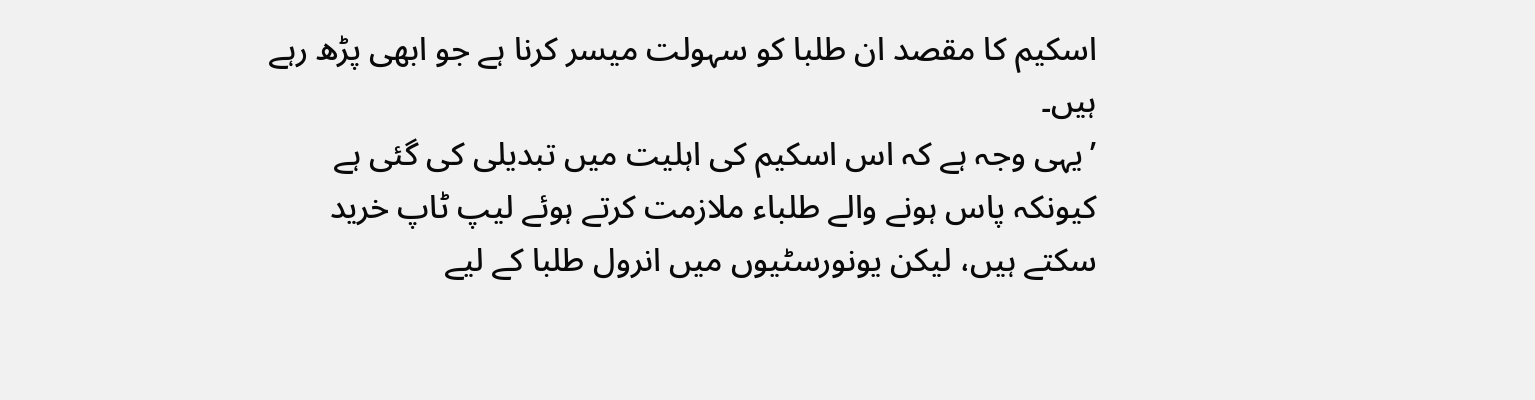اسکیم کا مقصد ان طلبا کو سہولت میسر کرنا ہے جو ابھی پڑھ رہے ہیں۔
’یہی وجہ ہے کہ اس اسکیم کی اہلیت میں تبدیلی کی گئی ہے کیونکہ پاس ہونے والے طلباء ملازمت کرتے ہوئے لیپ ٹاپ خرید سکتے ہیں، لیکن یونورسٹیوں میں انرول طلبا کے لیے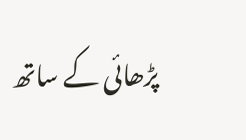پڑھائی کے ساتھ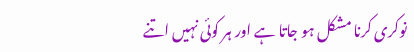نوکری کرنا مشکل ہو جاتا ہے اور ہر کوئی نہیں اتنے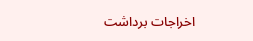اخراجات برداشت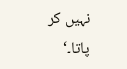نہیں کر پاتا۔‘